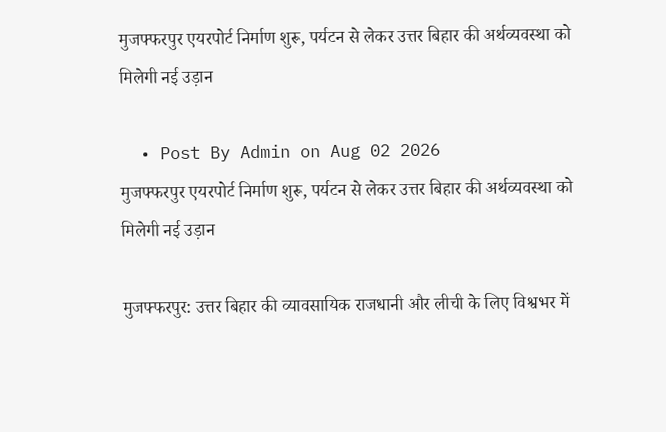मुजफ्फरपुर एयरपोर्ट निर्माण शुरू, पर्यटन से लेकर उत्तर बिहार की अर्थव्यवस्था को मिलेगी नई उड़ान

  • Post By Admin on Aug 02 2026
मुजफ्फरपुर एयरपोर्ट निर्माण शुरू, पर्यटन से लेकर उत्तर बिहार की अर्थव्यवस्था को मिलेगी नई उड़ान

मुजफ्फरपुर: उत्तर बिहार की व्यावसायिक राजधानी और लीची के लिए विश्वभर में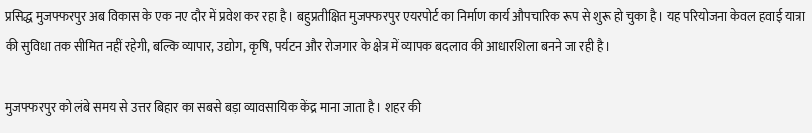प्रसिद्ध मुजफ्फरपुर अब विकास के एक नए दौर में प्रवेश कर रहा है। बहुप्रतीक्षित मुजफ्फरपुर एयरपोर्ट का निर्माण कार्य औपचारिक रूप से शुरू हो चुका है। यह परियोजना केवल हवाई यात्रा की सुविधा तक सीमित नहीं रहेगी, बल्कि व्यापार, उद्योग, कृषि, पर्यटन और रोजगार के क्षेत्र में व्यापक बदलाव की आधारशिला बनने जा रही है।

मुजफ्फरपुर को लंबे समय से उत्तर बिहार का सबसे बड़ा व्यावसायिक केंद्र माना जाता है। शहर की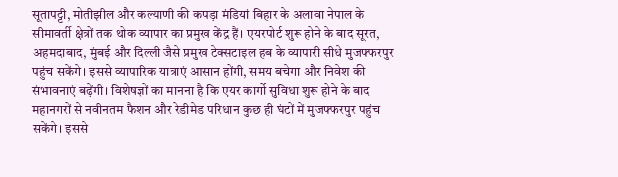सूतापट्टी, मोतीझील और कल्याणी की कपड़ा मंडियां बिहार के अलावा नेपाल के सीमावर्ती क्षेत्रों तक थोक व्यापार का प्रमुख केंद्र हैं। एयरपोर्ट शुरू होने के बाद सूरत, अहमदाबाद, मुंबई और दिल्ली जैसे प्रमुख टेक्सटाइल हब के व्यापारी सीधे मुजफ्फरपुर पहुंच सकेंगे। इससे व्यापारिक यात्राएं आसान होंगी, समय बचेगा और निवेश की संभावनाएं बढ़ेंगी। विशेषज्ञों का मानना है कि एयर कार्गो सुविधा शुरू होने के बाद महानगरों से नवीनतम फैशन और रेडीमेड परिधान कुछ ही घंटों में मुजफ्फरपुर पहुंच सकेंगे। इससे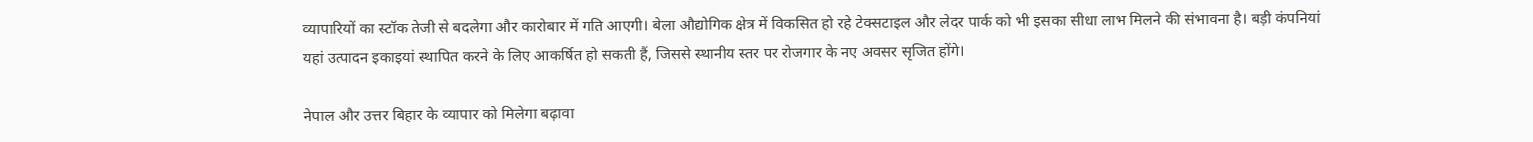व्यापारियों का स्टॉक तेजी से बदलेगा और कारोबार में गति आएगी। बेला औद्योगिक क्षेत्र में विकसित हो रहे टेक्सटाइल और लेदर पार्क को भी इसका सीधा लाभ मिलने की संभावना है। बड़ी कंपनियां यहां उत्पादन इकाइयां स्थापित करने के लिए आकर्षित हो सकती हैं, जिससे स्थानीय स्तर पर रोजगार के नए अवसर सृजित होंगे।

नेपाल और उत्तर बिहार के व्यापार को मिलेगा बढ़ावा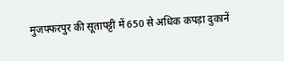मुजफ्फरपुर की सूतापट्टी में 650 से अधिक कपड़ा दुकानें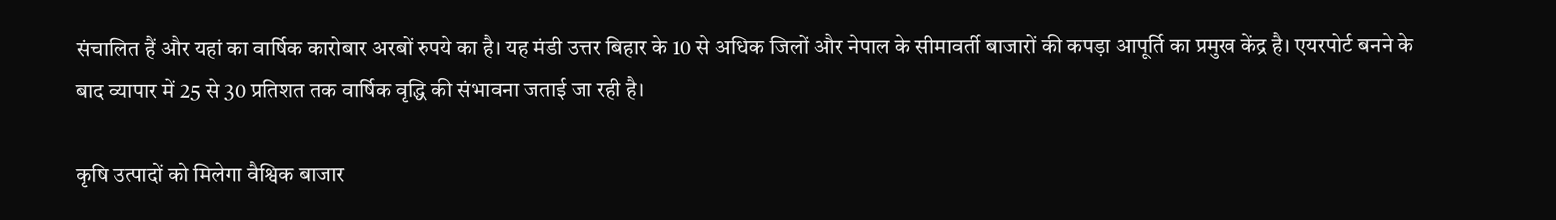संचालित हैं और यहां का वार्षिक कारोबार अरबों रुपये का है। यह मंडी उत्तर बिहार के 10 से अधिक जिलों और नेपाल के सीमावर्ती बाजारों की कपड़ा आपूर्ति का प्रमुख केंद्र है। एयरपोर्ट बनने के बाद व्यापार में 25 से 30 प्रतिशत तक वार्षिक वृद्धि की संभावना जताई जा रही है।

कृषि उत्पादों को मिलेगा वैश्विक बाजार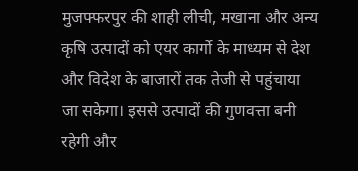मुजफ्फरपुर की शाही लीची, मखाना और अन्य कृषि उत्पादों को एयर कार्गो के माध्यम से देश और विदेश के बाजारों तक तेजी से पहुंचाया जा सकेगा। इससे उत्पादों की गुणवत्ता बनी रहेगी और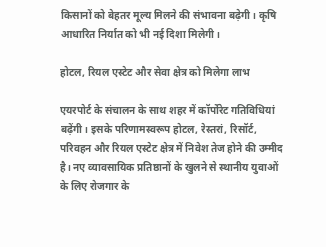किसानों को बेहतर मूल्य मिलने की संभावना बढ़ेगी। कृषि आधारित निर्यात को भी नई दिशा मिलेगी।

होटल, रियल एस्टेट और सेवा क्षेत्र को मिलेगा लाभ

एयरपोर्ट के संचालन के साथ शहर में कॉर्पोरेट गतिविधियां बढ़ेंगी। इसके परिणामस्वरूप होटल, रेस्तरां, रिसॉर्ट, परिवहन और रियल एस्टेट क्षेत्र में निवेश तेज होने की उम्मीद है। नए व्यावसायिक प्रतिष्ठानों के खुलने से स्थानीय युवाओं के लिए रोजगार के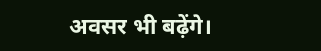अवसर भी बढ़ेंगे।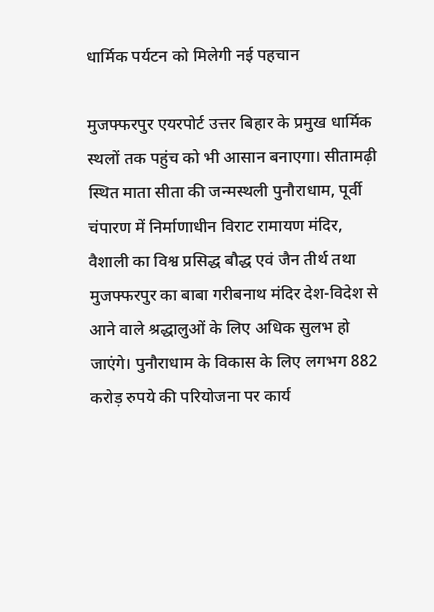धार्मिक पर्यटन को मिलेगी नई पहचान

मुजफ्फरपुर एयरपोर्ट उत्तर बिहार के प्रमुख धार्मिक स्थलों तक पहुंच को भी आसान बनाएगा। सीतामढ़ी स्थित माता सीता की जन्मस्थली पुनौराधाम, पूर्वी चंपारण में निर्माणाधीन विराट रामायण मंदिर, वैशाली का विश्व प्रसिद्ध बौद्ध एवं जैन तीर्थ तथा मुजफ्फरपुर का बाबा गरीबनाथ मंदिर देश-विदेश से आने वाले श्रद्धालुओं के लिए अधिक सुलभ हो जाएंगे। पुनौराधाम के विकास के लिए लगभग 882 करोड़ रुपये की परियोजना पर कार्य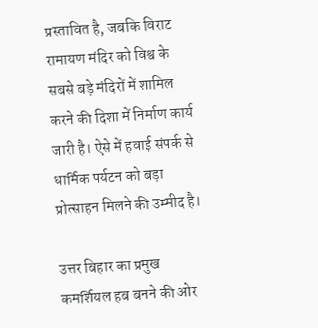प्रस्तावित है, जबकि विराट रामायण मंदिर को विश्व के सबसे बड़े मंदिरों में शामिल करने की दिशा में निर्माण कार्य जारी है। ऐसे में हवाई संपर्क से धार्मिक पर्यटन को बड़ा प्रोत्साहन मिलने की उम्मीद है।

उत्तर बिहार का प्रमुख कमर्शियल हब बनने की ओर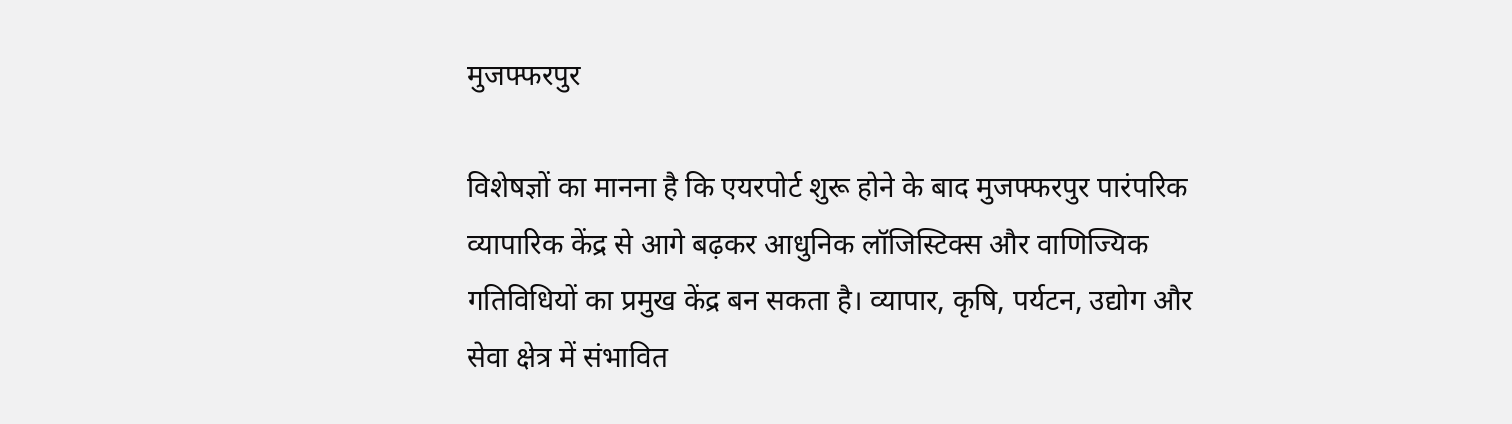मुजफ्फरपुर

विशेषज्ञों का मानना है कि एयरपोर्ट शुरू होने के बाद मुजफ्फरपुर पारंपरिक व्यापारिक केंद्र से आगे बढ़कर आधुनिक लॉजिस्टिक्स और वाणिज्यिक गतिविधियों का प्रमुख केंद्र बन सकता है। व्यापार, कृषि, पर्यटन, उद्योग और सेवा क्षेत्र में संभावित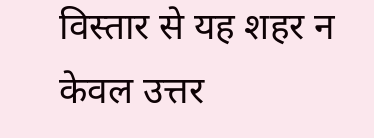विस्तार से यह शहर न केवल उत्तर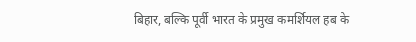बिहार, बल्कि पूर्वी भारत के प्रमुख कमर्शियल हब के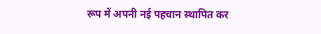रूप में अपनी नई पहचान स्थापित कर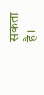सकता है।